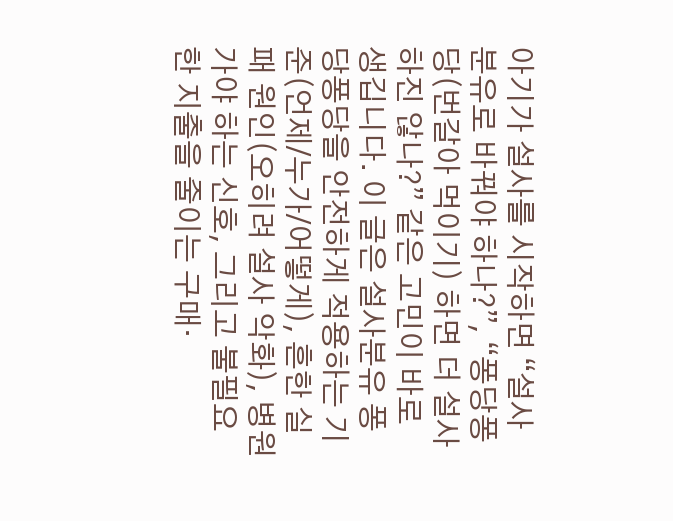아기가 설사를 시작하면 “설사분유로 바꿔야 하나?”, “퐁당퐁당(번갈아 먹이기) 하면 더 설사하진 않나?” 같은 고민이 바로 생깁니다. 이 글은 설사분유 퐁당퐁당을 안전하게 적용하는 기준(언제/누가/어떻게), 흔한 실패 원인(오히려 설사 악화), 병원 가야 하는 신호, 그리고 불필요한 지출을 줄이는 구매·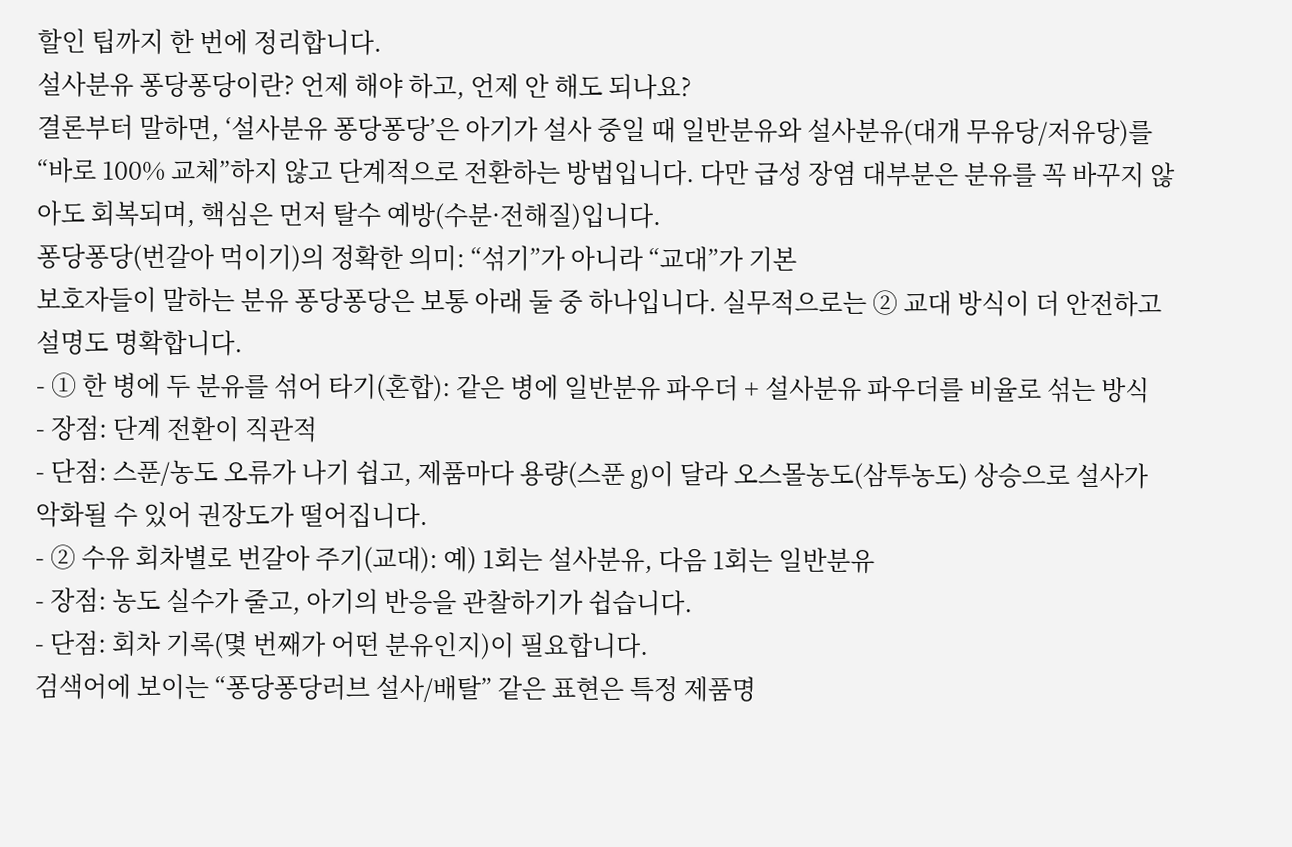할인 팁까지 한 번에 정리합니다.
설사분유 퐁당퐁당이란? 언제 해야 하고, 언제 안 해도 되나요?
결론부터 말하면, ‘설사분유 퐁당퐁당’은 아기가 설사 중일 때 일반분유와 설사분유(대개 무유당/저유당)를 “바로 100% 교체”하지 않고 단계적으로 전환하는 방법입니다. 다만 급성 장염 대부분은 분유를 꼭 바꾸지 않아도 회복되며, 핵심은 먼저 탈수 예방(수분·전해질)입니다.
퐁당퐁당(번갈아 먹이기)의 정확한 의미: “섞기”가 아니라 “교대”가 기본
보호자들이 말하는 분유 퐁당퐁당은 보통 아래 둘 중 하나입니다. 실무적으로는 ② 교대 방식이 더 안전하고 설명도 명확합니다.
- ① 한 병에 두 분유를 섞어 타기(혼합): 같은 병에 일반분유 파우더 + 설사분유 파우더를 비율로 섞는 방식
- 장점: 단계 전환이 직관적
- 단점: 스푼/농도 오류가 나기 쉽고, 제품마다 용량(스푼 g)이 달라 오스몰농도(삼투농도) 상승으로 설사가 악화될 수 있어 권장도가 떨어집니다.
- ② 수유 회차별로 번갈아 주기(교대): 예) 1회는 설사분유, 다음 1회는 일반분유
- 장점: 농도 실수가 줄고, 아기의 반응을 관찰하기가 쉽습니다.
- 단점: 회차 기록(몇 번째가 어떤 분유인지)이 필요합니다.
검색어에 보이는 “퐁당퐁당러브 설사/배탈” 같은 표현은 특정 제품명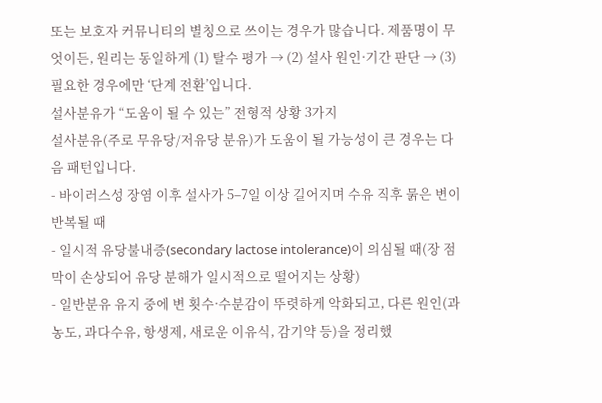또는 보호자 커뮤니티의 별칭으로 쓰이는 경우가 많습니다. 제품명이 무엇이든, 원리는 동일하게 (1) 탈수 평가 → (2) 설사 원인·기간 판단 → (3) 필요한 경우에만 ‘단계 전환’입니다.
설사분유가 “도움이 될 수 있는” 전형적 상황 3가지
설사분유(주로 무유당/저유당 분유)가 도움이 될 가능성이 큰 경우는 다음 패턴입니다.
- 바이러스성 장염 이후 설사가 5–7일 이상 길어지며 수유 직후 묽은 변이 반복될 때
- 일시적 유당불내증(secondary lactose intolerance)이 의심될 때(장 점막이 손상되어 유당 분해가 일시적으로 떨어지는 상황)
- 일반분유 유지 중에 변 횟수·수분감이 뚜렷하게 악화되고, 다른 원인(과농도, 과다수유, 항생제, 새로운 이유식, 감기약 등)을 정리했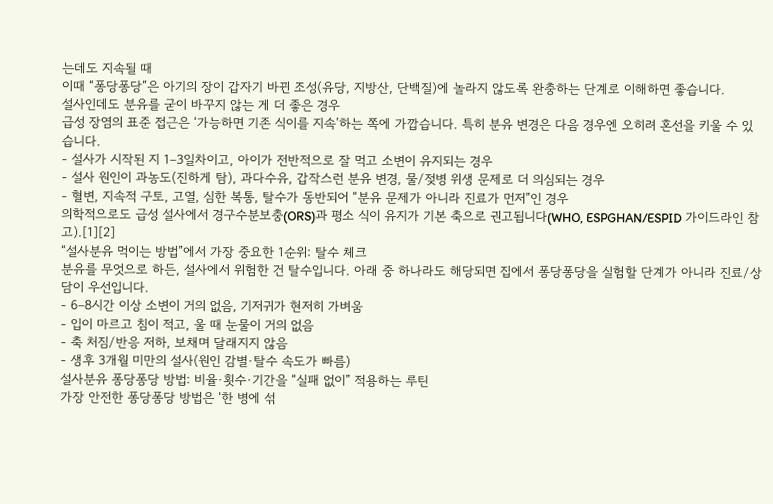는데도 지속될 때
이때 “퐁당퐁당”은 아기의 장이 갑자기 바뀐 조성(유당, 지방산, 단백질)에 놀라지 않도록 완충하는 단계로 이해하면 좋습니다.
설사인데도 분유를 굳이 바꾸지 않는 게 더 좋은 경우
급성 장염의 표준 접근은 ‘가능하면 기존 식이를 지속’하는 쪽에 가깝습니다. 특히 분유 변경은 다음 경우엔 오히려 혼선을 키울 수 있습니다.
- 설사가 시작된 지 1–3일차이고, 아이가 전반적으로 잘 먹고 소변이 유지되는 경우
- 설사 원인이 과농도(진하게 탐), 과다수유, 갑작스런 분유 변경, 물/젖병 위생 문제로 더 의심되는 경우
- 혈변, 지속적 구토, 고열, 심한 복통, 탈수가 동반되어 “분유 문제가 아니라 진료가 먼저”인 경우
의학적으로도 급성 설사에서 경구수분보충(ORS)과 평소 식이 유지가 기본 축으로 권고됩니다(WHO, ESPGHAN/ESPID 가이드라인 참고).[1][2]
“설사분유 먹이는 방법”에서 가장 중요한 1순위: 탈수 체크
분유를 무엇으로 하든, 설사에서 위험한 건 탈수입니다. 아래 중 하나라도 해당되면 집에서 퐁당퐁당을 실험할 단계가 아니라 진료/상담이 우선입니다.
- 6–8시간 이상 소변이 거의 없음, 기저귀가 현저히 가벼움
- 입이 마르고 침이 적고, 울 때 눈물이 거의 없음
- 축 처짐/반응 저하, 보채며 달래지지 않음
- 생후 3개월 미만의 설사(원인 감별·탈수 속도가 빠름)
설사분유 퐁당퐁당 방법: 비율·횟수·기간을 “실패 없이” 적용하는 루틴
가장 안전한 퐁당퐁당 방법은 ‘한 병에 섞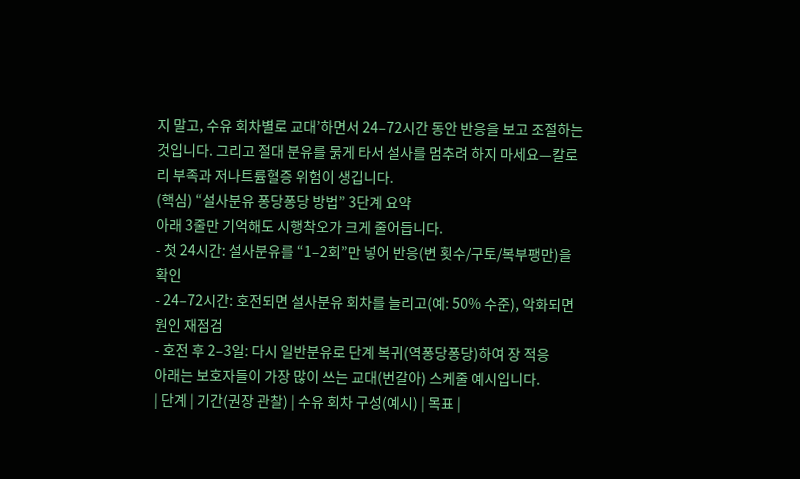지 말고, 수유 회차별로 교대’하면서 24–72시간 동안 반응을 보고 조절하는 것입니다. 그리고 절대 분유를 묽게 타서 설사를 멈추려 하지 마세요—칼로리 부족과 저나트륨혈증 위험이 생깁니다.
(핵심) “설사분유 퐁당퐁당 방법” 3단계 요약
아래 3줄만 기억해도 시행착오가 크게 줄어듭니다.
- 첫 24시간: 설사분유를 “1–2회”만 넣어 반응(변 횟수/구토/복부팽만)을 확인
- 24–72시간: 호전되면 설사분유 회차를 늘리고(예: 50% 수준), 악화되면 원인 재점검
- 호전 후 2–3일: 다시 일반분유로 단계 복귀(역퐁당퐁당)하여 장 적응
아래는 보호자들이 가장 많이 쓰는 교대(번갈아) 스케줄 예시입니다.
| 단계 | 기간(권장 관찰) | 수유 회차 구성(예시) | 목표 |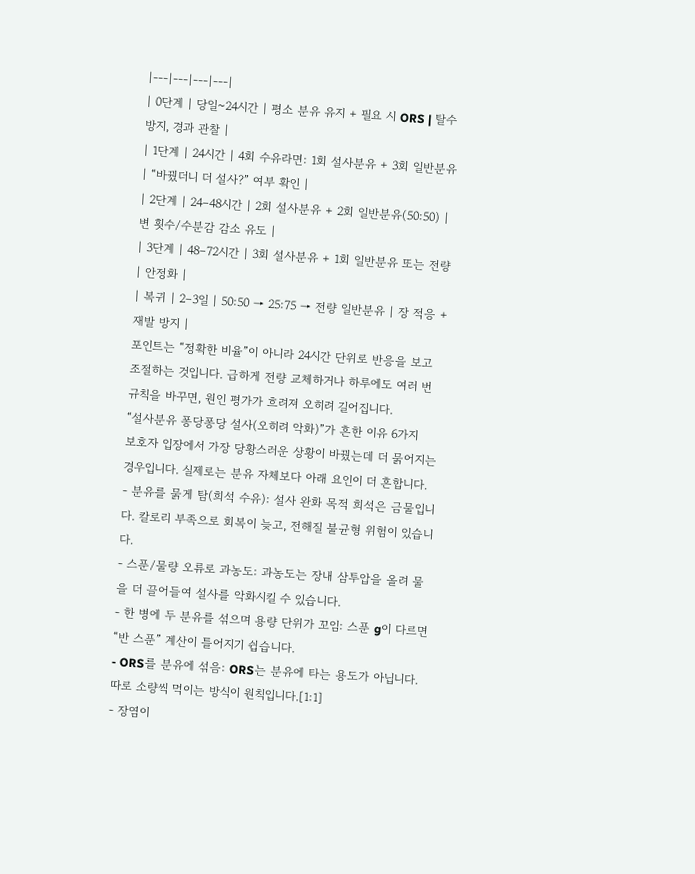|---|---|---|---|
| 0단계 | 당일~24시간 | 평소 분유 유지 + 필요 시 ORS | 탈수 방지, 경과 관찰 |
| 1단계 | 24시간 | 4회 수유라면: 1회 설사분유 + 3회 일반분유 | “바꿨더니 더 설사?” 여부 확인 |
| 2단계 | 24–48시간 | 2회 설사분유 + 2회 일반분유(50:50) | 변 횟수/수분감 감소 유도 |
| 3단계 | 48–72시간 | 3회 설사분유 + 1회 일반분유 또는 전량 | 안정화 |
| 복귀 | 2–3일 | 50:50 → 25:75 → 전량 일반분유 | 장 적응 + 재발 방지 |
포인트는 “정확한 비율”이 아니라 24시간 단위로 반응을 보고 조절하는 것입니다. 급하게 전량 교체하거나 하루에도 여러 번 규칙을 바꾸면, 원인 평가가 흐려져 오히려 길어집니다.
“설사분유 퐁당퐁당 설사(오히려 악화)”가 흔한 이유 6가지
보호자 입장에서 가장 당황스러운 상황이 바꿨는데 더 묽어지는 경우입니다. 실제로는 분유 자체보다 아래 요인이 더 흔합니다.
- 분유를 묽게 탐(희석 수유): 설사 완화 목적 희석은 금물입니다. 칼로리 부족으로 회복이 늦고, 전해질 불균형 위험이 있습니다.
- 스푼/물량 오류로 과농도: 과농도는 장내 삼투압을 올려 물을 더 끌어들여 설사를 악화시킬 수 있습니다.
- 한 병에 두 분유를 섞으며 용량 단위가 꼬임: 스푼 g이 다르면 “반 스푼” 계산이 틀어지기 쉽습니다.
- ORS를 분유에 섞음: ORS는 분유에 타는 용도가 아닙니다. 따로 소량씩 먹이는 방식이 원칙입니다.[1:1]
- 장염이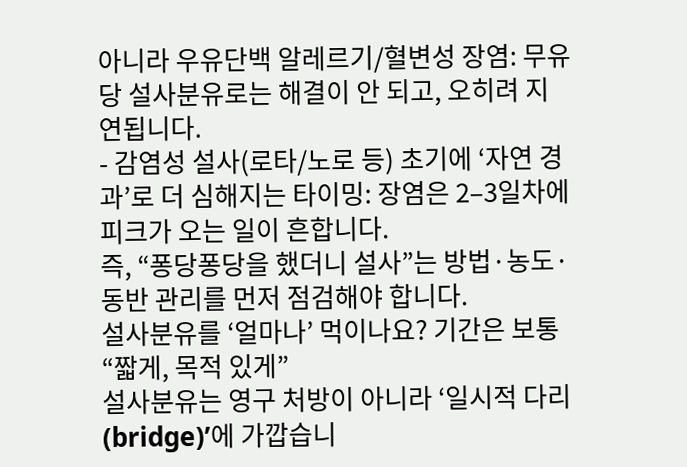아니라 우유단백 알레르기/혈변성 장염: 무유당 설사분유로는 해결이 안 되고, 오히려 지연됩니다.
- 감염성 설사(로타/노로 등) 초기에 ‘자연 경과’로 더 심해지는 타이밍: 장염은 2–3일차에 피크가 오는 일이 흔합니다.
즉, “퐁당퐁당을 했더니 설사”는 방법·농도·동반 관리를 먼저 점검해야 합니다.
설사분유를 ‘얼마나’ 먹이나요? 기간은 보통 “짧게, 목적 있게”
설사분유는 영구 처방이 아니라 ‘일시적 다리(bridge)’에 가깝습니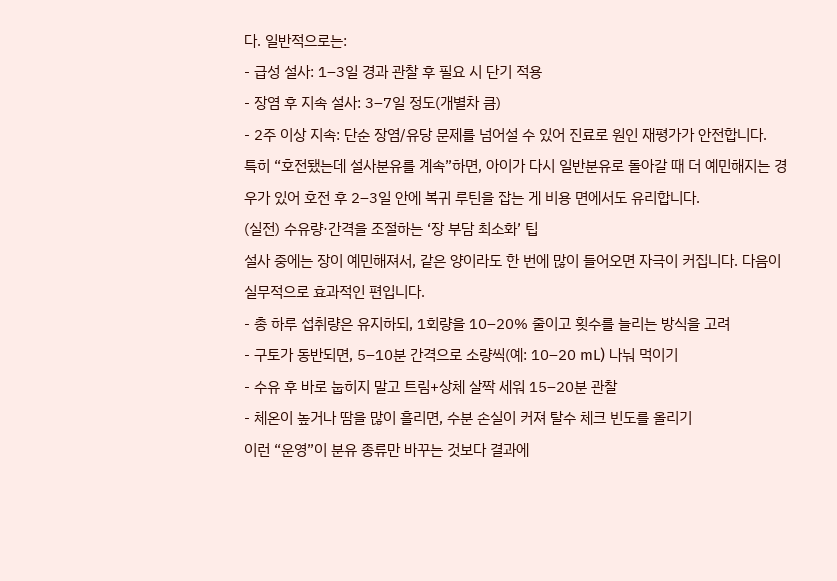다. 일반적으로는:
- 급성 설사: 1–3일 경과 관찰 후 필요 시 단기 적용
- 장염 후 지속 설사: 3–7일 정도(개별차 큼)
- 2주 이상 지속: 단순 장염/유당 문제를 넘어설 수 있어 진료로 원인 재평가가 안전합니다.
특히 “호전됐는데 설사분유를 계속”하면, 아이가 다시 일반분유로 돌아갈 때 더 예민해지는 경우가 있어 호전 후 2–3일 안에 복귀 루틴을 잡는 게 비용 면에서도 유리합니다.
(실전) 수유량·간격을 조절하는 ‘장 부담 최소화’ 팁
설사 중에는 장이 예민해져서, 같은 양이라도 한 번에 많이 들어오면 자극이 커집니다. 다음이 실무적으로 효과적인 편입니다.
- 총 하루 섭취량은 유지하되, 1회량을 10–20% 줄이고 횟수를 늘리는 방식을 고려
- 구토가 동반되면, 5–10분 간격으로 소량씩(예: 10–20 mL) 나눠 먹이기
- 수유 후 바로 눕히지 말고 트림+상체 살짝 세워 15–20분 관찰
- 체온이 높거나 땀을 많이 흘리면, 수분 손실이 커져 탈수 체크 빈도를 올리기
이런 “운영”이 분유 종류만 바꾸는 것보다 결과에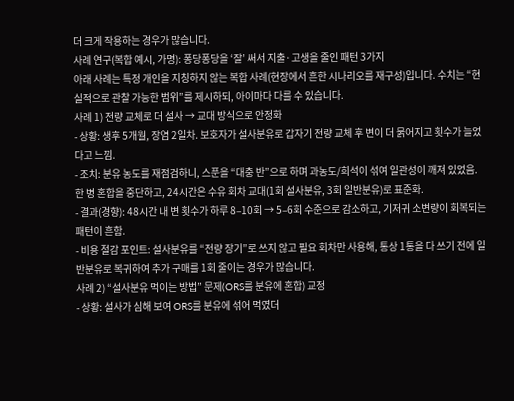더 크게 작용하는 경우가 많습니다.
사례 연구(복합 예시, 가명): 퐁당퐁당을 ‘잘’ 써서 지출·고생을 줄인 패턴 3가지
아래 사례는 특정 개인을 지칭하지 않는 복합 사례(현장에서 흔한 시나리오를 재구성)입니다. 수치는 “현실적으로 관찰 가능한 범위”를 제시하되, 아이마다 다를 수 있습니다.
사례 1) 전량 교체로 더 설사 → 교대 방식으로 안정화
- 상황: 생후 5개월, 장염 2일차. 보호자가 설사분유로 갑자기 전량 교체 후 변이 더 묽어지고 횟수가 늘었다고 느낌.
- 조치: 분유 농도를 재점검하니, 스푼을 “대충 반”으로 하며 과농도/희석이 섞여 일관성이 깨져 있었음. 한 병 혼합을 중단하고, 24시간은 수유 회차 교대(1회 설사분유, 3회 일반분유)로 표준화.
- 결과(경향): 48시간 내 변 횟수가 하루 8–10회 → 5–6회 수준으로 감소하고, 기저귀 소변량이 회복되는 패턴이 흔함.
- 비용 절감 포인트: 설사분유를 “전량 장기”로 쓰지 않고 필요 회차만 사용해, 통상 1통을 다 쓰기 전에 일반분유로 복귀하여 추가 구매를 1회 줄이는 경우가 많습니다.
사례 2) “설사분유 먹이는 방법” 문제(ORS를 분유에 혼합) 교정
- 상황: 설사가 심해 보여 ORS를 분유에 섞어 먹였더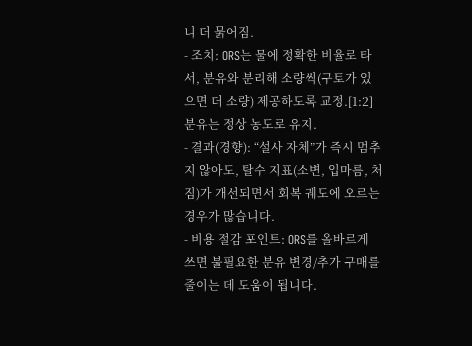니 더 묽어짐.
- 조치: ORS는 물에 정확한 비율로 타서, 분유와 분리해 소량씩(구토가 있으면 더 소량) 제공하도록 교정.[1:2] 분유는 정상 농도로 유지.
- 결과(경향): “설사 자체”가 즉시 멈추지 않아도, 탈수 지표(소변, 입마름, 처짐)가 개선되면서 회복 궤도에 오르는 경우가 많습니다.
- 비용 절감 포인트: ORS를 올바르게 쓰면 불필요한 분유 변경/추가 구매를 줄이는 데 도움이 됩니다.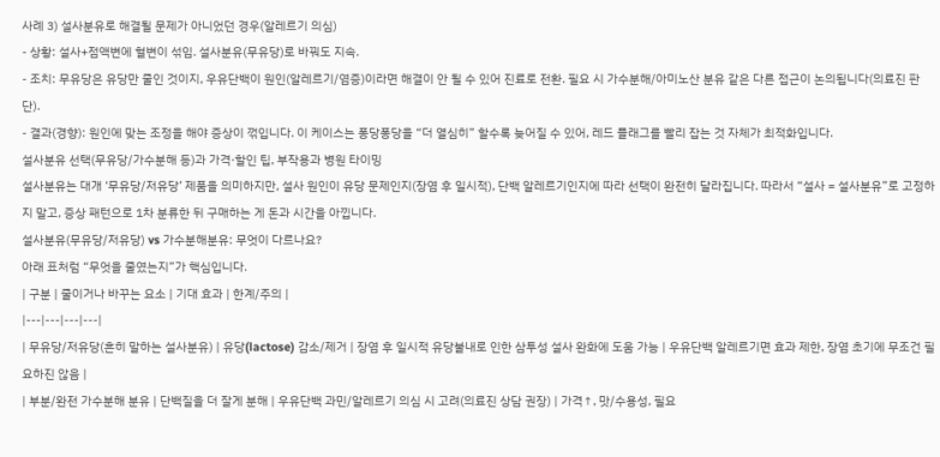사례 3) 설사분유로 해결될 문제가 아니었던 경우(알레르기 의심)
- 상황: 설사+점액변에 혈변이 섞임. 설사분유(무유당)로 바꿔도 지속.
- 조치: 무유당은 유당만 줄인 것이지, 우유단백이 원인(알레르기/염증)이라면 해결이 안 될 수 있어 진료로 전환. 필요 시 가수분해/아미노산 분유 같은 다른 접근이 논의됩니다(의료진 판단).
- 결과(경향): 원인에 맞는 조정을 해야 증상이 꺾입니다. 이 케이스는 퐁당퐁당을 “더 열심히” 할수록 늦어질 수 있어, 레드 플래그를 빨리 잡는 것 자체가 최적화입니다.
설사분유 선택(무유당/가수분해 등)과 가격·할인 팁, 부작용과 병원 타이밍
설사분유는 대개 ‘무유당/저유당’ 제품을 의미하지만, 설사 원인이 유당 문제인지(장염 후 일시적), 단백 알레르기인지에 따라 선택이 완전히 달라집니다. 따라서 “설사 = 설사분유”로 고정하지 말고, 증상 패턴으로 1차 분류한 뒤 구매하는 게 돈과 시간을 아낍니다.
설사분유(무유당/저유당) vs 가수분해분유: 무엇이 다르나요?
아래 표처럼 “무엇을 줄였는지”가 핵심입니다.
| 구분 | 줄이거나 바꾸는 요소 | 기대 효과 | 한계/주의 |
|---|---|---|---|
| 무유당/저유당(흔히 말하는 설사분유) | 유당(lactose) 감소/제거 | 장염 후 일시적 유당불내로 인한 삼투성 설사 완화에 도움 가능 | 우유단백 알레르기면 효과 제한, 장염 초기에 무조건 필요하진 않음 |
| 부분/완전 가수분해 분유 | 단백질을 더 잘게 분해 | 우유단백 과민/알레르기 의심 시 고려(의료진 상담 권장) | 가격↑, 맛/수용성, 필요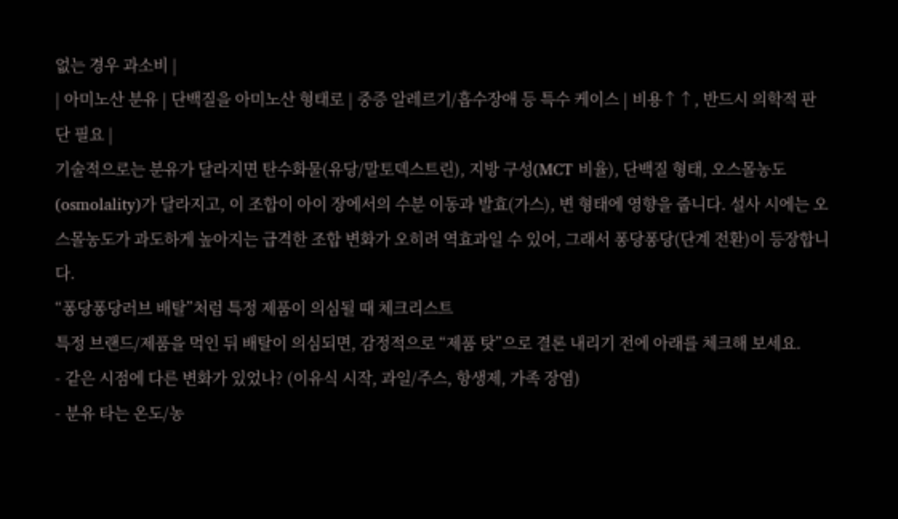없는 경우 과소비 |
| 아미노산 분유 | 단백질을 아미노산 형태로 | 중증 알레르기/흡수장애 등 특수 케이스 | 비용↑↑, 반드시 의학적 판단 필요 |
기술적으로는 분유가 달라지면 탄수화물(유당/말토덱스트린), 지방 구성(MCT 비율), 단백질 형태, 오스몰농도(osmolality)가 달라지고, 이 조합이 아이 장에서의 수분 이동과 발효(가스), 변 형태에 영향을 줍니다. 설사 시에는 오스몰농도가 과도하게 높아지는 급격한 조합 변화가 오히려 역효과일 수 있어, 그래서 퐁당퐁당(단계 전환)이 등장합니다.
“퐁당퐁당러브 배탈”처럼 특정 제품이 의심될 때 체크리스트
특정 브랜드/제품을 먹인 뒤 배탈이 의심되면, 감정적으로 “제품 탓”으로 결론 내리기 전에 아래를 체크해 보세요.
- 같은 시점에 다른 변화가 있었나? (이유식 시작, 과일/주스, 항생제, 가족 장염)
- 분유 타는 온도/농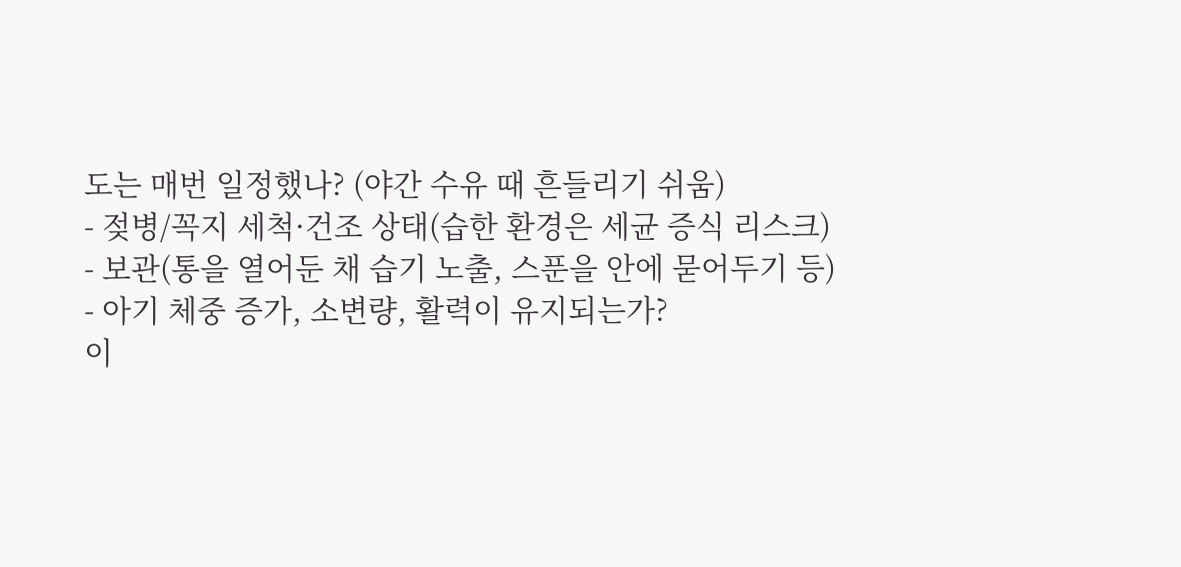도는 매번 일정했나? (야간 수유 때 흔들리기 쉬움)
- 젖병/꼭지 세척·건조 상태(습한 환경은 세균 증식 리스크)
- 보관(통을 열어둔 채 습기 노출, 스푼을 안에 묻어두기 등)
- 아기 체중 증가, 소변량, 활력이 유지되는가?
이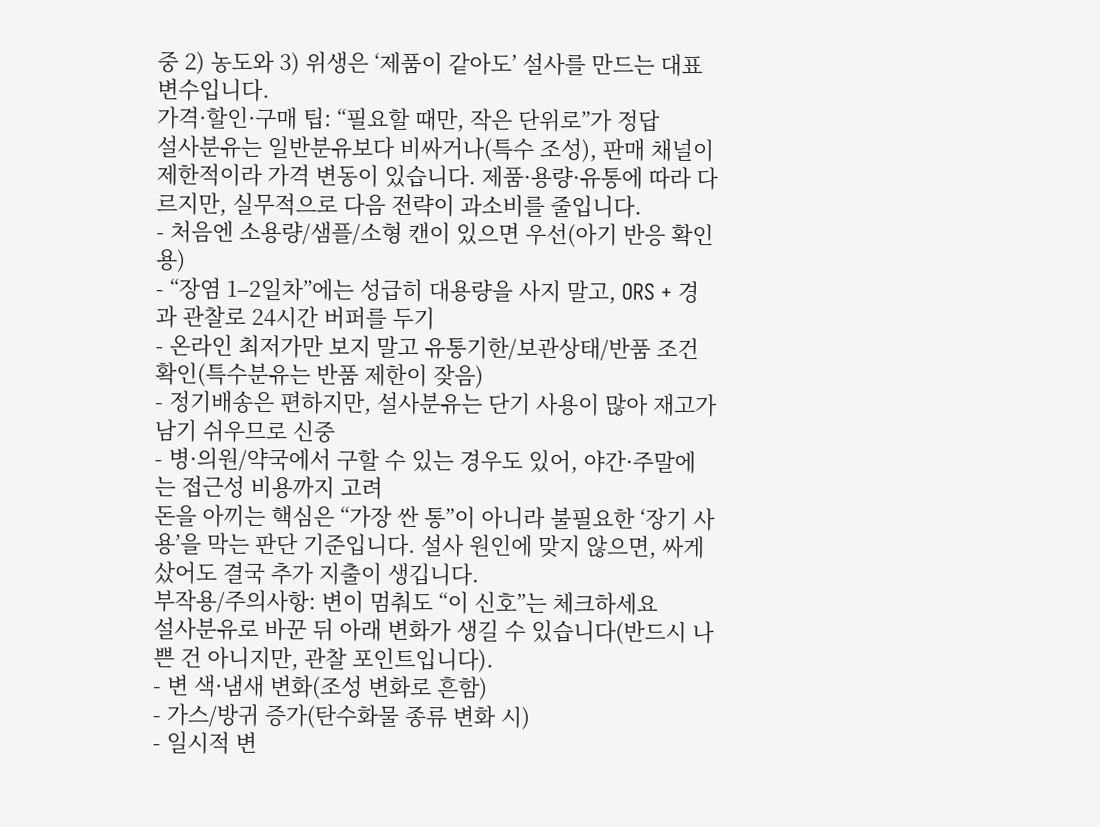중 2) 농도와 3) 위생은 ‘제품이 같아도’ 설사를 만드는 대표 변수입니다.
가격·할인·구매 팁: “필요할 때만, 작은 단위로”가 정답
설사분유는 일반분유보다 비싸거나(특수 조성), 판매 채널이 제한적이라 가격 변동이 있습니다. 제품·용량·유통에 따라 다르지만, 실무적으로 다음 전략이 과소비를 줄입니다.
- 처음엔 소용량/샘플/소형 캔이 있으면 우선(아기 반응 확인용)
- “장염 1–2일차”에는 성급히 대용량을 사지 말고, ORS + 경과 관찰로 24시간 버퍼를 두기
- 온라인 최저가만 보지 말고 유통기한/보관상태/반품 조건 확인(특수분유는 반품 제한이 잦음)
- 정기배송은 편하지만, 설사분유는 단기 사용이 많아 재고가 남기 쉬우므로 신중
- 병·의원/약국에서 구할 수 있는 경우도 있어, 야간·주말에는 접근성 비용까지 고려
돈을 아끼는 핵심은 “가장 싼 통”이 아니라 불필요한 ‘장기 사용’을 막는 판단 기준입니다. 설사 원인에 맞지 않으면, 싸게 샀어도 결국 추가 지출이 생깁니다.
부작용/주의사항: 변이 멈춰도 “이 신호”는 체크하세요
설사분유로 바꾼 뒤 아래 변화가 생길 수 있습니다(반드시 나쁜 건 아니지만, 관찰 포인트입니다).
- 변 색·냄새 변화(조성 변화로 흔함)
- 가스/방귀 증가(탄수화물 종류 변화 시)
- 일시적 변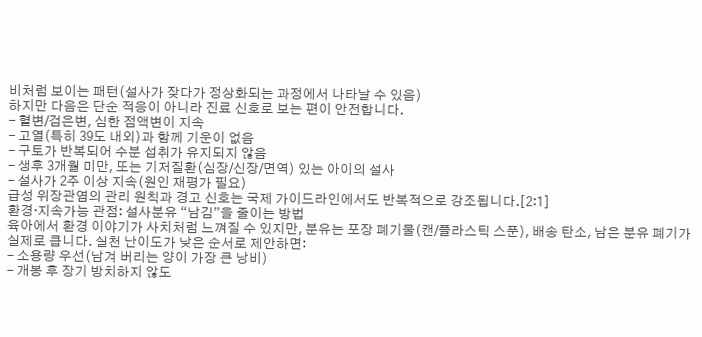비처럼 보이는 패턴(설사가 잦다가 정상화되는 과정에서 나타날 수 있음)
하지만 다음은 단순 적응이 아니라 진료 신호로 보는 편이 안전합니다.
- 혈변/검은변, 심한 점액변이 지속
- 고열(특히 39도 내외)과 함께 기운이 없음
- 구토가 반복되어 수분 섭취가 유지되지 않음
- 생후 3개월 미만, 또는 기저질환(심장/신장/면역) 있는 아이의 설사
- 설사가 2주 이상 지속(원인 재평가 필요)
급성 위장관염의 관리 원칙과 경고 신호는 국제 가이드라인에서도 반복적으로 강조됩니다.[2:1]
환경·지속가능 관점: 설사분유 “남김”을 줄이는 방법
육아에서 환경 이야기가 사치처럼 느껴질 수 있지만, 분유는 포장 폐기물(캔/플라스틱 스푼), 배송 탄소, 남은 분유 폐기가 실제로 큽니다. 실천 난이도가 낮은 순서로 제안하면:
- 소용량 우선(남겨 버리는 양이 가장 큰 낭비)
- 개봉 후 장기 방치하지 않도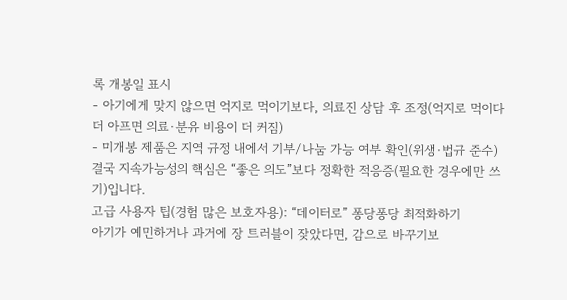록 개봉일 표시
- 아기에게 맞지 않으면 억지로 먹이기보다, 의료진 상담 후 조정(억지로 먹이다 더 아프면 의료·분유 비용이 더 커짐)
- 미개봉 제품은 지역 규정 내에서 기부/나눔 가능 여부 확인(위생·법규 준수)
결국 지속가능성의 핵심은 “좋은 의도”보다 정확한 적응증(필요한 경우에만 쓰기)입니다.
고급 사용자 팁(경험 많은 보호자용): “데이터로” 퐁당퐁당 최적화하기
아기가 예민하거나 과거에 장 트러블이 잦았다면, 감으로 바꾸기보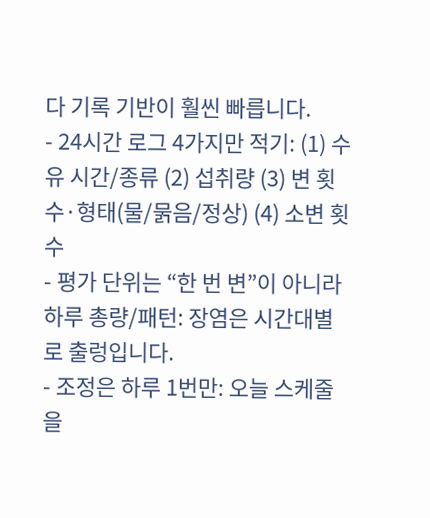다 기록 기반이 훨씬 빠릅니다.
- 24시간 로그 4가지만 적기: (1) 수유 시간/종류 (2) 섭취량 (3) 변 횟수·형태(물/묽음/정상) (4) 소변 횟수
- 평가 단위는 “한 번 변”이 아니라 하루 총량/패턴: 장염은 시간대별로 출렁입니다.
- 조정은 하루 1번만: 오늘 스케줄을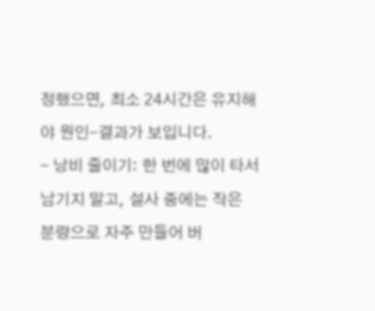정했으면, 최소 24시간은 유지해야 원인-결과가 보입니다.
- 낭비 줄이기: 한 번에 많이 타서 남기지 말고, 설사 중에는 작은 분량으로 자주 만들어 버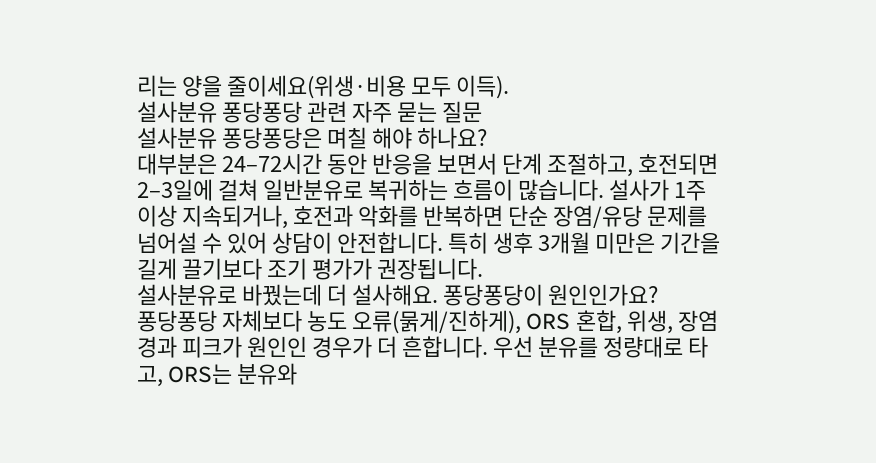리는 양을 줄이세요(위생·비용 모두 이득).
설사분유 퐁당퐁당 관련 자주 묻는 질문
설사분유 퐁당퐁당은 며칠 해야 하나요?
대부분은 24–72시간 동안 반응을 보면서 단계 조절하고, 호전되면 2–3일에 걸쳐 일반분유로 복귀하는 흐름이 많습니다. 설사가 1주 이상 지속되거나, 호전과 악화를 반복하면 단순 장염/유당 문제를 넘어설 수 있어 상담이 안전합니다. 특히 생후 3개월 미만은 기간을 길게 끌기보다 조기 평가가 권장됩니다.
설사분유로 바꿨는데 더 설사해요. 퐁당퐁당이 원인인가요?
퐁당퐁당 자체보다 농도 오류(묽게/진하게), ORS 혼합, 위생, 장염 경과 피크가 원인인 경우가 더 흔합니다. 우선 분유를 정량대로 타고, ORS는 분유와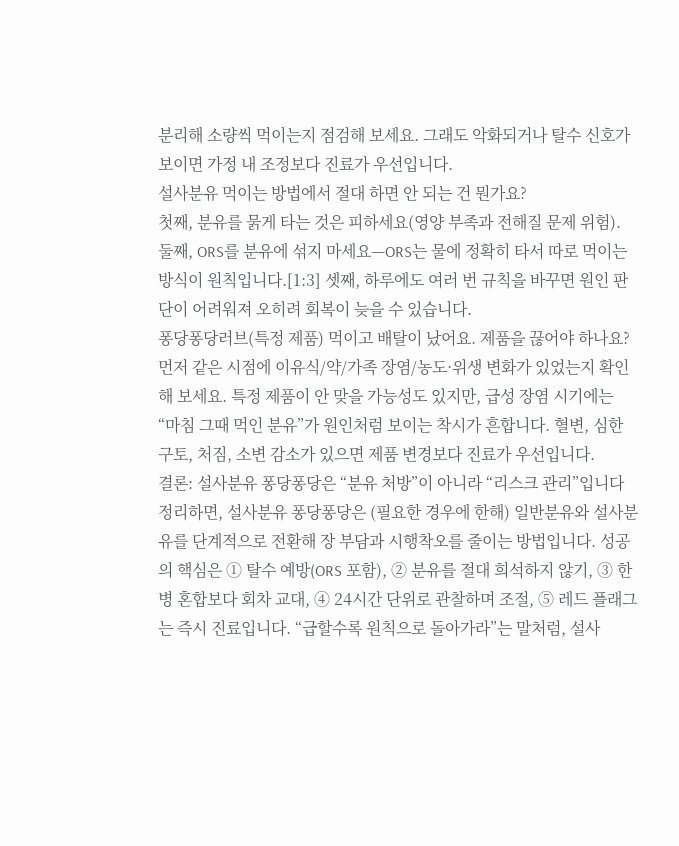분리해 소량씩 먹이는지 점검해 보세요. 그래도 악화되거나 탈수 신호가 보이면 가정 내 조정보다 진료가 우선입니다.
설사분유 먹이는 방법에서 절대 하면 안 되는 건 뭔가요?
첫째, 분유를 묽게 타는 것은 피하세요(영양 부족과 전해질 문제 위험). 둘째, ORS를 분유에 섞지 마세요—ORS는 물에 정확히 타서 따로 먹이는 방식이 원칙입니다.[1:3] 셋째, 하루에도 여러 번 규칙을 바꾸면 원인 판단이 어려워져 오히려 회복이 늦을 수 있습니다.
퐁당퐁당러브(특정 제품) 먹이고 배탈이 났어요. 제품을 끊어야 하나요?
먼저 같은 시점에 이유식/약/가족 장염/농도·위생 변화가 있었는지 확인해 보세요. 특정 제품이 안 맞을 가능성도 있지만, 급성 장염 시기에는 “마침 그때 먹인 분유”가 원인처럼 보이는 착시가 흔합니다. 혈변, 심한 구토, 처짐, 소변 감소가 있으면 제품 변경보다 진료가 우선입니다.
결론: 설사분유 퐁당퐁당은 “분유 처방”이 아니라 “리스크 관리”입니다
정리하면, 설사분유 퐁당퐁당은 (필요한 경우에 한해) 일반분유와 설사분유를 단계적으로 전환해 장 부담과 시행착오를 줄이는 방법입니다. 성공의 핵심은 ① 탈수 예방(ORS 포함), ② 분유를 절대 희석하지 않기, ③ 한 병 혼합보다 회차 교대, ④ 24시간 단위로 관찰하며 조절, ⑤ 레드 플래그는 즉시 진료입니다. “급할수록 원칙으로 돌아가라”는 말처럼, 설사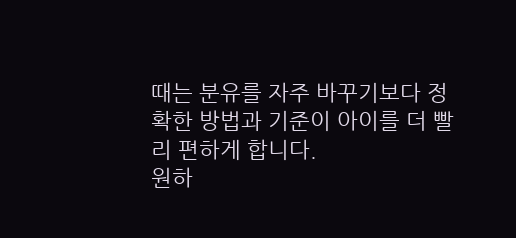때는 분유를 자주 바꾸기보다 정확한 방법과 기준이 아이를 더 빨리 편하게 합니다.
원하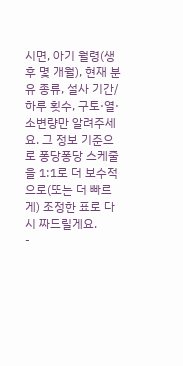시면, 아기 월령(생후 몇 개월), 현재 분유 종류, 설사 기간/하루 횟수, 구토·열·소변량만 알려주세요. 그 정보 기준으로 퐁당퐁당 스케줄을 1:1로 더 보수적으로(또는 더 빠르게) 조정한 표로 다시 짜드릴게요.
-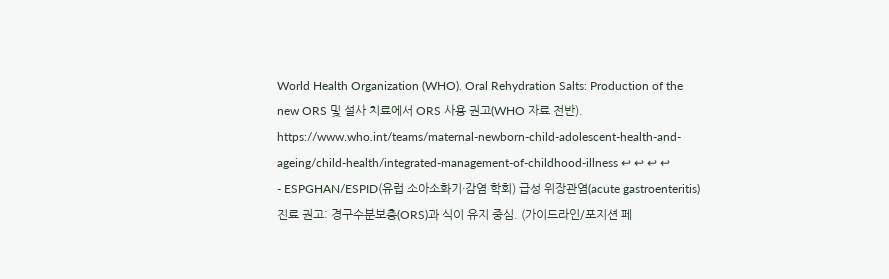World Health Organization (WHO). Oral Rehydration Salts: Production of the new ORS 및 설사 치료에서 ORS 사용 권고(WHO 자료 전반). https://www.who.int/teams/maternal-newborn-child-adolescent-health-and-ageing/child-health/integrated-management-of-childhood-illness ↩ ↩ ↩ ↩
- ESPGHAN/ESPID(유럽 소아소화기·감염 학회) 급성 위장관염(acute gastroenteritis) 진료 권고: 경구수분보충(ORS)과 식이 유지 중심. (가이드라인/포지션 페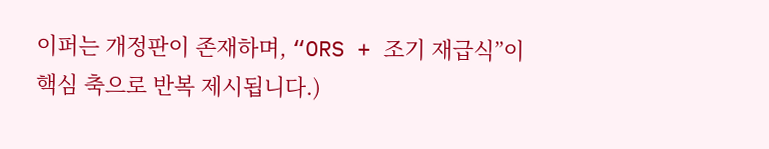이퍼는 개정판이 존재하며, “ORS + 조기 재급식”이 핵심 축으로 반복 제시됩니다.)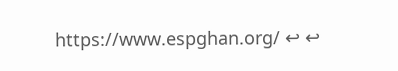https://www.espghan.org/ ↩ ↩